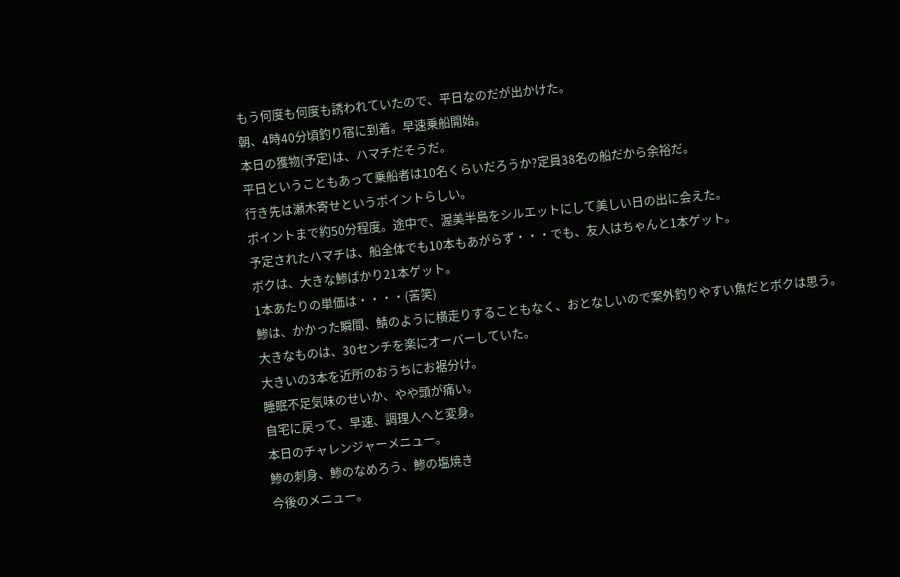もう何度も何度も誘われていたので、平日なのだが出かけた。
朝、4時40分頃釣り宿に到着。早速乗船開始。
本日の獲物(予定)は、ハマチだそうだ。
平日ということもあって乗船者は10名くらいだろうか?定員38名の船だから余裕だ。
行き先は瀬木寄せというポイントらしい。
ポイントまで約50分程度。途中で、渥美半島をシルエットにして美しい日の出に会えた。
予定されたハマチは、船全体でも10本もあがらず・・・でも、友人はちゃんと1本ゲット。
ボクは、大きな鯵ばかり21本ゲット。
1本あたりの単価は・・・・(苦笑)
鯵は、かかった瞬間、鯖のように横走りすることもなく、おとなしいので案外釣りやすい魚だとボクは思う。
大きなものは、30センチを楽にオーバーしていた。
大きいの3本を近所のおうちにお裾分け。
睡眠不足気味のせいか、やや頭が痛い。
自宅に戻って、早速、調理人へと変身。
本日のチャレンジャーメニュー。
鯵の刺身、鯵のなめろう、鯵の塩焼き
今後のメニュー。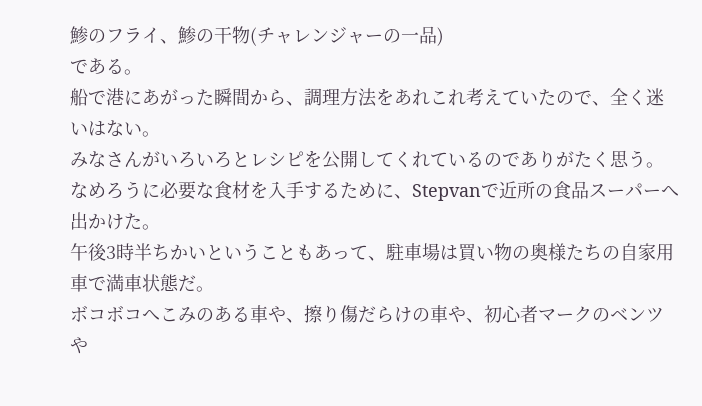鯵のフライ、鯵の干物(チャレンジャーの一品)
である。
船で港にあがった瞬間から、調理方法をあれこれ考えていたので、全く迷いはない。
みなさんがいろいろとレシピを公開してくれているのでありがたく思う。
なめろうに必要な食材を入手するために、Stepvanで近所の食品スーパーへ出かけた。
午後3時半ちかいということもあって、駐車場は買い物の奥様たちの自家用車で満車状態だ。
ボコボコへこみのある車や、擦り傷だらけの車や、初心者マークのベンツや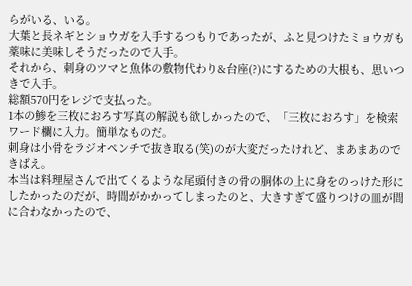らがいる、いる。
大葉と長ネギとショウガを入手するつもりであったが、ふと見つけたミョウガも薬味に美味しそうだったので入手。
それから、刺身のツマと魚体の敷物代わり&台座(?)にするための大根も、思いつきで入手。
総額570円をレジで支払った。
1本の鯵を三枚におろす写真の解説も欲しかったので、「三枚におろす」を検索ワード欄に入力。簡単なものだ。
刺身は小骨をラジオペンチで抜き取る(笑)のが大変だったけれど、まあまあのできばえ。
本当は料理屋さんで出てくるような尾頭付きの骨の胴体の上に身をのっけた形にしたかったのだが、時間がかかってしまったのと、大きすぎて盛りつけの皿が間に合わなかったので、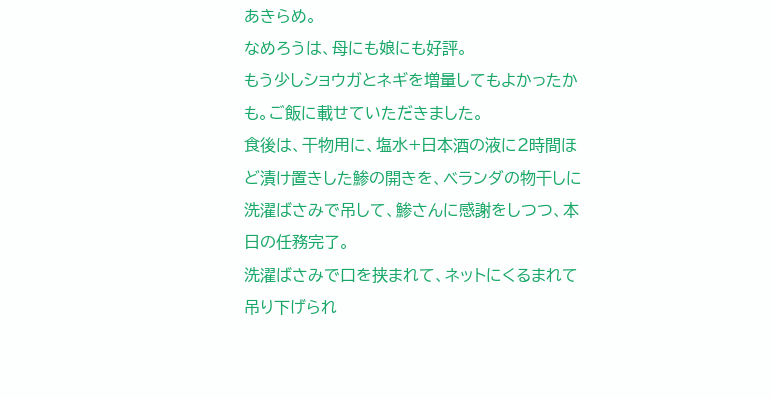あきらめ。
なめろうは、母にも娘にも好評。
もう少しショウガとネギを増量してもよかったかも。ご飯に載せていただきました。
食後は、干物用に、塩水+日本酒の液に2時間ほど漬け置きした鯵の開きを、ベランダの物干しに洗濯ばさみで吊して、鯵さんに感謝をしつつ、本日の任務完了。
洗濯ばさみで口を挟まれて、ネットにくるまれて吊り下げられ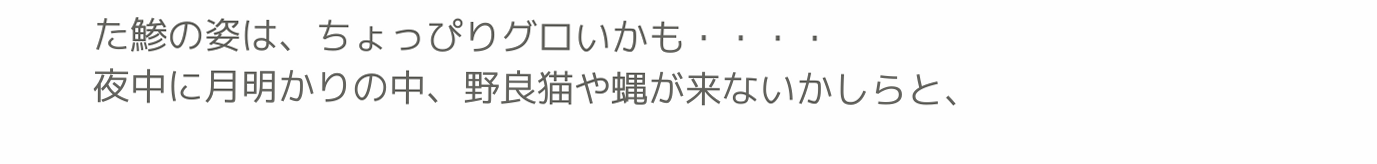た鯵の姿は、ちょっぴりグロいかも・・・・
夜中に月明かりの中、野良猫や蝿が来ないかしらと、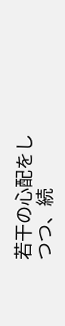若干の心配をしつつ、続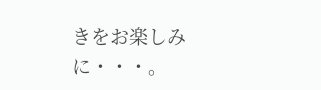きをお楽しみに・・・。